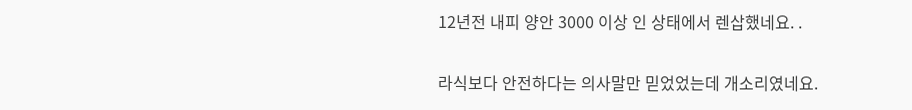12년전 내피 양안 3000 이상 인 상태에서 렌삽했네요. .

라식보다 안전하다는 의사말만 믿었었는데 개소리였네요.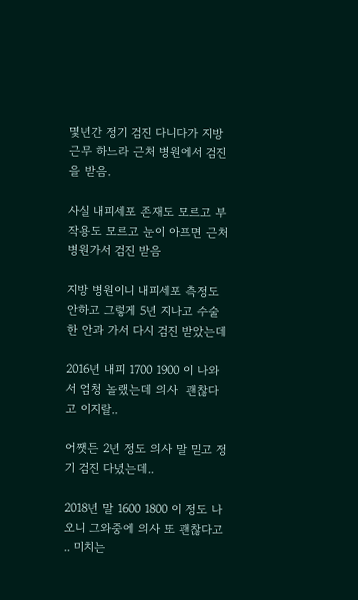몇년간 정기 검진 다니다가 지방 근무 하느라 근처 병원에서 검진 을 받음.

사실 내피세포 존재도 모르고 부작용도 모르고 눈이 아프면 근처 병원가서 검진 받음

지방 병원이니 내피세포 측정도 안하고 그렇게 5년 지나고 수술한 안과 가서 다시 검진 받았는데

2016년 내피 1700 1900 이 나와서 엄청 놀랬는데 의사  괜찮다고 이지랄..

어쨋든 2년 정도 의사 말 믿고 정기 검진 다녔는데..

2018년 말 1600 1800 이 정도 나오니 그와중에 의사 또 괜찮다고 .. 미치는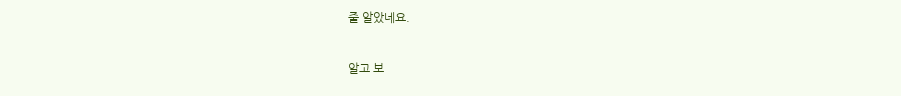줄 알았네요.

알고 보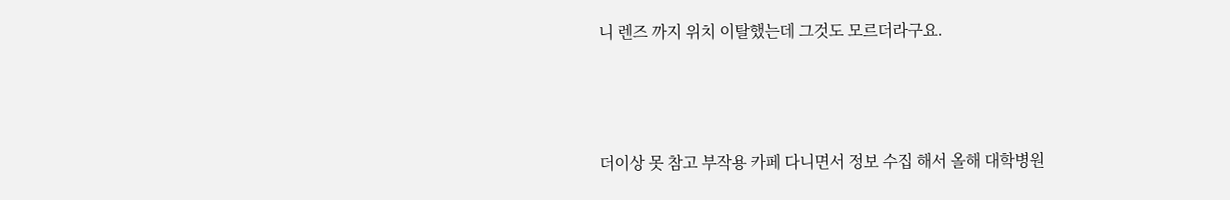니 렌즈 까지 위치 이탈했는데 그것도 모르더라구요.



더이상 못 참고 부작용 카페 다니면서 정보 수집 해서 올해 대학병원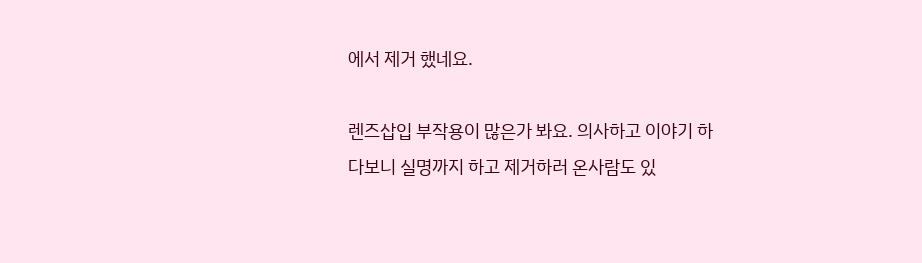에서 제거 했네요.

렌즈삽입 부작용이 많은가 봐요. 의사하고 이야기 하다보니 실명까지 하고 제거하러 온사람도 있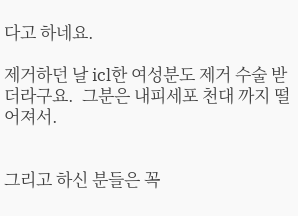다고 하네요.

제거하던 날 icl한 여성분도 제거 수술 받더라구요.  그분은 내피세포 천대 까지 떨어져서.


그리고 하신 분들은 꼭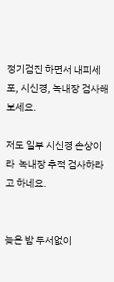정기검진 하면서 내피세포, 시신경, 녹내장 검사해보세요.

저도 일부 시신경 손상이라  녹내장 추적 검사하라고 하네요.


늦은 밤 두서없이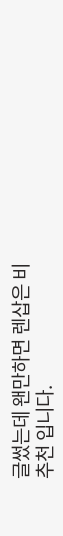글썼는데 왠만하면 렌삽은 비추천 입니다.